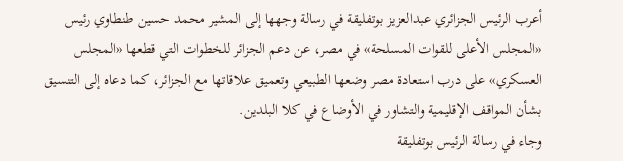أعرب الرئيس الجزائري عبدالعزيز بوتفليقة في رسالة وجهها إلى المشير محمد حسين طنطاوي رئيس «المجلس الأعلى للقوات المسلحة» في مصر، عن دعم الجزائر للخطوات التي قطعها «المجلس العسكري» على درب استعادة مصر وضعها الطبيعي وتعميق علاقاتها مع الجزائر، كما دعاه إلى التنسيق بشأن المواقف الإقليمية والتشاور في الأوضاع في كلا البلدين.
وجاء في رسالة الرئيس بوتفليقة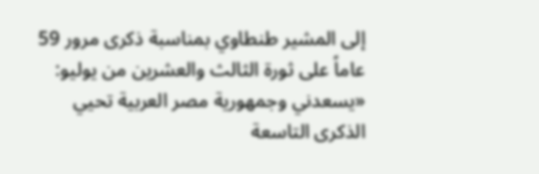إلى المشير طنطاوي بمناسبة ذكرى مرور 59 عاماً على ثورة الثالث والعشرين من يوليو: «يسعدني وجمهورية مصر العربية تحيي الذكرى التاسعة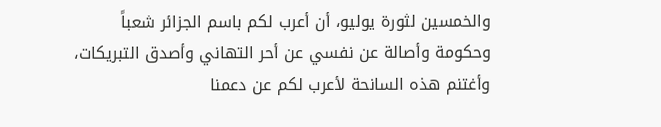والخمسين لثورة يوليو، أن أعرب لكم باسم الجزائر شعباً وحكومة وأصالة عن نفسي عن أحر التهاني وأصدق التبريكات، وأغتنم هذه السانحة لأعرب لكم عن دعمنا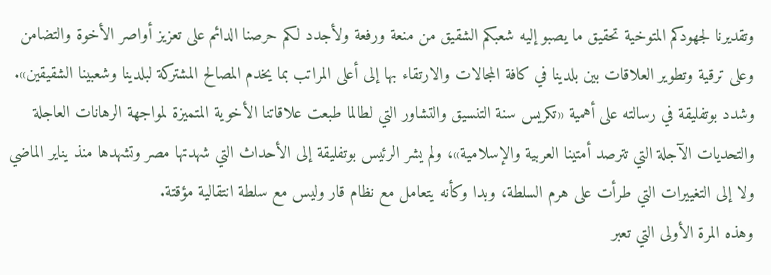وتقديرنا لجهودكم المتوخية تحقيق ما يصبو إليه شعبكم الشقيق من منعة ورفعة ولأجدد لكم حرصنا الدائم على تعزيز أواصر الأخوة والتضامن وعلى ترقية وتطوير العلاقات بين بلدينا في كافة المجالات والارتقاء بها إلى أعلى المراتب بما يخدم المصالح المشتركة لبلدينا وشعبينا الشقيقين».
وشدد بوتفليقة في رسالته على أهمية «تكريس سنة التنسيق والتشاور التي لطالما طبعت علاقاتنا الأخوية المتميزة لمواجهة الرهانات العاجلة والتحديات الآجلة التي تترصد أمتينا العربية والإسلامية»، ولم يشر الرئيس بوتفليقة إلى الأحداث التي شهدتها مصر وتشهدها منذ يناير الماضي ولا إلى التغييرات التي طرأت على هرم السلطة، وبدا وكأنه يتعامل مع نظام قار وليس مع سلطة انتقالية مؤقتة.
وهذه المرة الأولى التي تعبر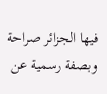فيها الجزائر صراحة وبصفة رسمية عن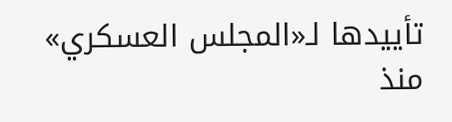تأييدها لـ«المجلس العسكري» منذ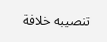تنصيبه خلافة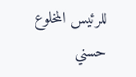للرئيس المخلوع حسني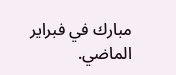مبارك في فبراير الماضي.